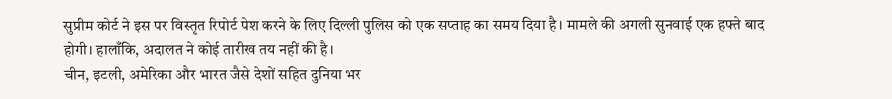सुप्रीम कोर्ट ने इस पर विस्तृत रिपोर्ट पेश करने के लिए दिल्ली पुलिस को एक सप्ताह का समय दिया है। मामले की अगली सुनवाई एक हफ्ते बाद होगी। हालाँकि, अदालत ने कोई तारीख तय नहीं की है।
चीन, इटली, अमेरिका और भारत जैसे देशों सहित दुनिया भर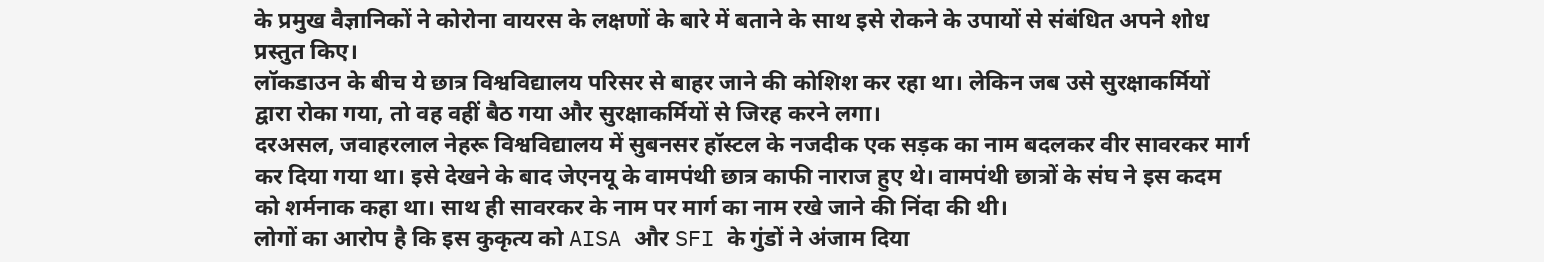के प्रमुख वैज्ञानिकों ने कोरोना वायरस के लक्षणों के बारे में बताने के साथ इसे रोकने के उपायों से संबंधित अपने शोध प्रस्तुत किए।
लॉकडाउन के बीच ये छात्र विश्वविद्यालय परिसर से बाहर जाने की कोशिश कर रहा था। लेकिन जब उसे सुरक्षाकर्मियों द्वारा रोका गया, तो वह वहीं बैठ गया और सुरक्षाकर्मियों से जिरह करने लगा।
दरअसल, जवाहरलाल नेहरू विश्वविद्यालय में सुबनसर हॉस्टल के नजदीक एक सड़क का नाम बदलकर वीर सावरकर मार्ग कर दिया गया था। इसे देखने के बाद जेएनयू के वामपंथी छात्र काफी नाराज हुए थे। वामपंथी छात्रों के संघ ने इस कदम को शर्मनाक कहा था। साथ ही सावरकर के नाम पर मार्ग का नाम रखे जाने की निंदा की थी।
लोगों का आरोप है कि इस कुकृत्य को AISA और SFI के गुंडों ने अंजाम दिया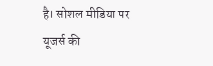है। सोशल मीडिया पर यूजर्स की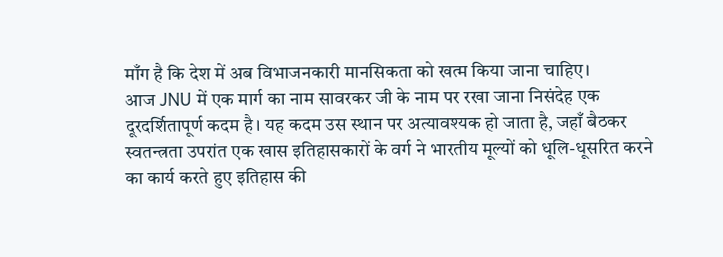माँग है कि देश में अब विभाजनकारी मानसिकता को खत्म किया जाना चाहिए।
आज JNU में एक मार्ग का नाम सावरकर जी के नाम पर रखा जाना निसंदेह एक दूरदर्शितापूर्ण कदम है। यह कदम उस स्थान पर अत्यावश्यक हो जाता है, जहाँ बैठकर स्वतन्त्रता उपरांत एक खास इतिहासकारों के वर्ग ने भारतीय मूल्यों को धूलि-धूसरित करने का कार्य करते हुए इतिहास की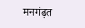मनगंढ़त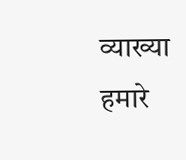व्याख्या हमारे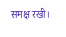समक्ष रखी।